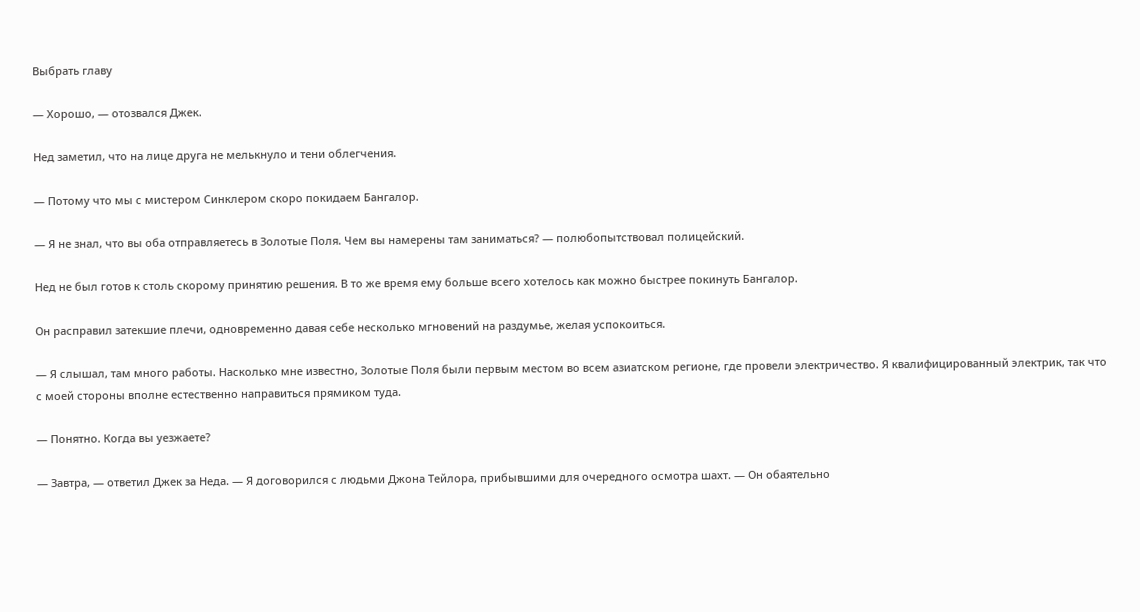Выбрать главу

— Хорошо, — отозвался Джек.

Нед заметил, что на лице друга не мелькнуло и тени облегчения.

— Потому что мы с мистером Синклером скоро покидаем Бангалор.

— Я не знал, что вы оба отправляетесь в Золотые Поля. Чем вы намерены там заниматься? — полюбопытствовал полицейский.

Нед не был готов к столь скорому принятию решения. В то же время ему больше всего хотелось как можно быстрее покинуть Бангалор.

Он расправил затекшие плечи, одновременно давая себе несколько мгновений на раздумье, желая успокоиться.

— Я слышал, там много работы. Насколько мне известно, Золотые Поля были первым местом во всем азиатском регионе, где провели электричество. Я квалифицированный электрик, так что с моей стороны вполне естественно направиться прямиком туда.

— Понятно. Когда вы уезжаете?

— Завтра, — ответил Джек за Неда. — Я договорился с людьми Джона Тейлора, прибывшими для очередного осмотра шахт. — Он обаятельно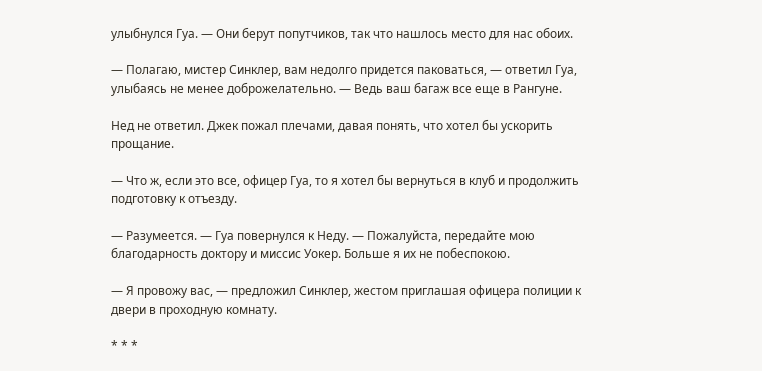улыбнулся Гуа. — Они берут попутчиков, так что нашлось место для нас обоих.

— Полагаю, мистер Синклер, вам недолго придется паковаться, — ответил Гуа, улыбаясь не менее доброжелательно. — Ведь ваш багаж все еще в Рангуне.

Нед не ответил. Джек пожал плечами, давая понять, что хотел бы ускорить прощание.

— Что ж, если это все, офицер Гуа, то я хотел бы вернуться в клуб и продолжить подготовку к отъезду.

— Разумеется. — Гуа повернулся к Неду. — Пожалуйста, передайте мою благодарность доктору и миссис Уокер. Больше я их не побеспокою.

— Я провожу вас, — предложил Синклер, жестом приглашая офицера полиции к двери в проходную комнату.

* * *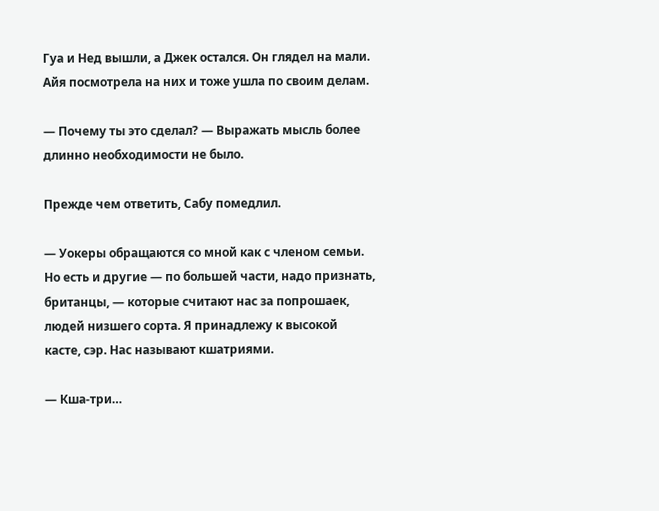Гуа и Нед вышли, а Джек остался. Он глядел на мали. Айя посмотрела на них и тоже ушла по своим делам.

— Почему ты это сделал? — Выражать мысль более длинно необходимости не было.

Прежде чем ответить, Сабу помедлил.

— Уокеры обращаются со мной как с членом семьи. Но есть и другие — по большей части, надо признать, британцы, — которые считают нас за попрошаек, людей низшего сорта. Я принадлежу к высокой касте, сэр. Нас называют кшатриями.

— Кша-три…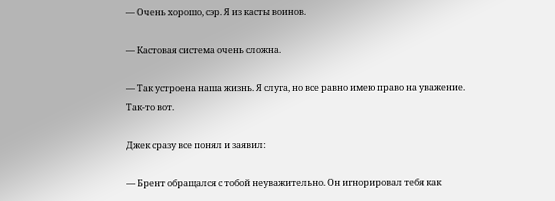— Очень хорошо, сэр. Я из касты воинов.

— Кастовая система очень сложна.

— Так устроена наша жизнь. Я слуга, но все равно имею право на уважение. Так-то вот.

Джек сразу все понял и заявил:

— Брент обращался с тобой неуважительно. Он игнорировал тебя как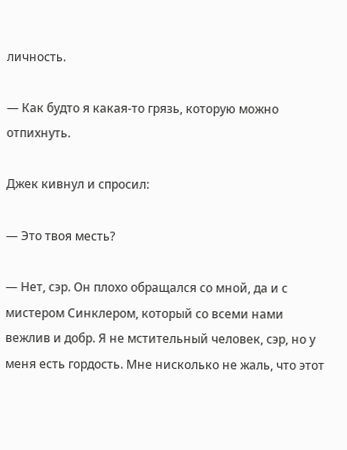личность.

— Как будто я какая-то грязь, которую можно отпихнуть.

Джек кивнул и спросил:

— Это твоя месть?

— Нет, сэр. Он плохо обращался со мной, да и с мистером Синклером, который со всеми нами вежлив и добр. Я не мстительный человек, сэр, но у меня есть гордость. Мне нисколько не жаль, что этот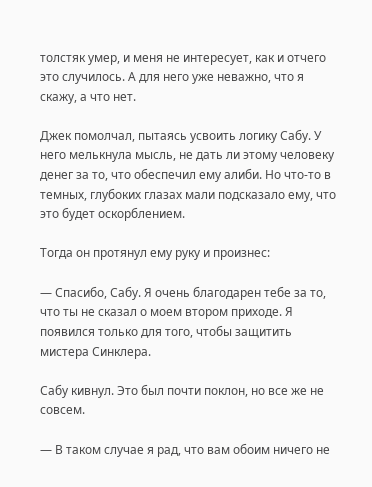толстяк умер, и меня не интересует, как и отчего это случилось. А для него уже неважно, что я скажу, а что нет.

Джек помолчал, пытаясь усвоить логику Сабу. У него мелькнула мысль, не дать ли этому человеку денег за то, что обеспечил ему алиби. Но что-то в темных, глубоких глазах мали подсказало ему, что это будет оскорблением.

Тогда он протянул ему руку и произнес:

— Спасибо, Сабу. Я очень благодарен тебе за то, что ты не сказал о моем втором приходе. Я появился только для того, чтобы защитить мистера Синклера.

Сабу кивнул. Это был почти поклон, но все же не совсем.

— В таком случае я рад, что вам обоим ничего не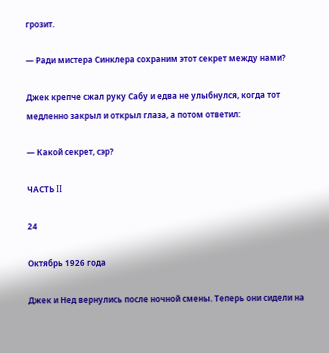грозит.

— Ради мистера Синклера сохраним этот секрет между нами?

Джек крепче сжал руку Сабу и едва не улыбнулся, когда тот медленно закрыл и открыл глаза, а потом ответил:

— Какой секрет, сэр?

ЧАСТЬ II

24

Октябрь 1926 года

Джек и Нед вернулись после ночной смены. Теперь они сидели на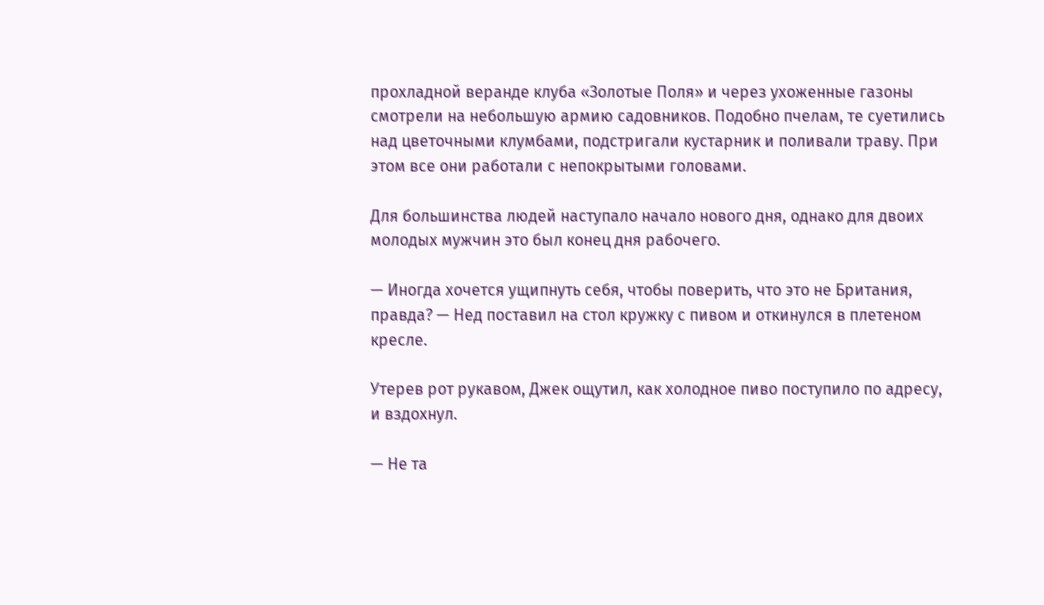прохладной веранде клуба «Золотые Поля» и через ухоженные газоны смотрели на небольшую армию садовников. Подобно пчелам, те суетились над цветочными клумбами, подстригали кустарник и поливали траву. При этом все они работали с непокрытыми головами.

Для большинства людей наступало начало нового дня, однако для двоих молодых мужчин это был конец дня рабочего.

— Иногда хочется ущипнуть себя, чтобы поверить, что это не Британия, правда? — Нед поставил на стол кружку с пивом и откинулся в плетеном кресле.

Утерев рот рукавом, Джек ощутил, как холодное пиво поступило по адресу, и вздохнул.

— Не та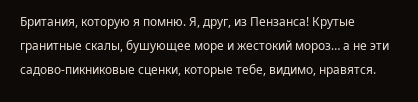Британия, которую я помню. Я, друг, из Пензанса! Крутые гранитные скалы, бушующее море и жестокий мороз… а не эти садово-пикниковые сценки, которые тебе, видимо, нравятся.